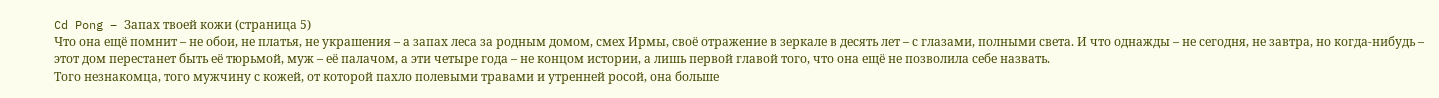Cd Pong – Запах твоей кожи (страница 5)
Что она ещё помнит – не обои, не платья, не украшения – а запах леса за родным домом, смех Ирмы, своё отражение в зеркале в десять лет – с глазами, полными света. И что однажды – не сегодня, не завтра, но когда-нибудь – этот дом перестанет быть её тюрьмой, муж – её палачом, а эти четыре года – не концом истории, а лишь первой главой того, что она ещё не позволила себе назвать.
Того незнакомца, того мужчину с кожей, от которой пахло полевыми травами и утренней росой, она больше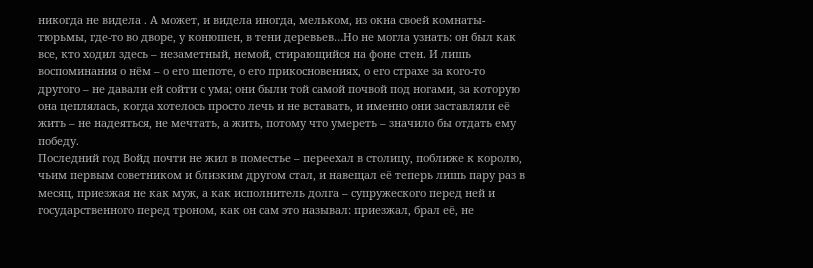никогда не видела . А может, и видела иногда, мельком, из окна своей комнаты-тюрьмы, где-то во дворе, у конюшен, в тени деревьев…Но не могла узнать: он был как все, кто ходил здесь – незаметный, немой, стирающийся на фоне стен. И лишь воспоминания о нём – о его шепоте, о его прикосновениях, о его страхе за кого-то другого – не давали ей сойти с ума; они были той самой почвой под ногами, за которую она цеплялась, когда хотелось просто лечь и не вставать, и именно они заставляли её жить – не надеяться, не мечтать, а жить, потому что умереть – значило бы отдать ему победу.
Последний год Войд почти не жил в поместье – переехал в столицу, поближе к королю, чьим первым советником и близким другом стал, и навещал её теперь лишь пару раз в месяц, приезжая не как муж, а как исполнитель долга – супружеского перед ней и государственного перед троном, как он сам это называл: приезжал, брал её, не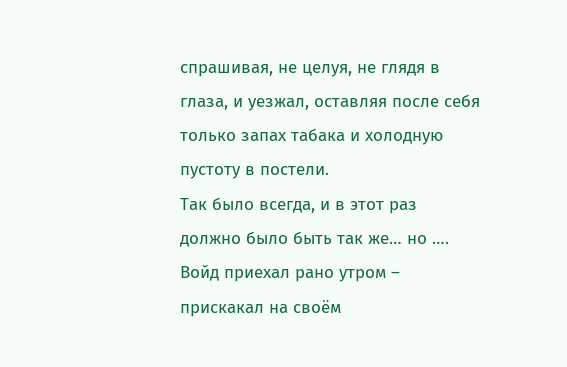спрашивая, не целуя, не глядя в глаза, и уезжал, оставляя после себя только запах табака и холодную пустоту в постели.
Так было всегда, и в этот раз должно было быть так же… но ….
Войд приехал рано утром – прискакал на своём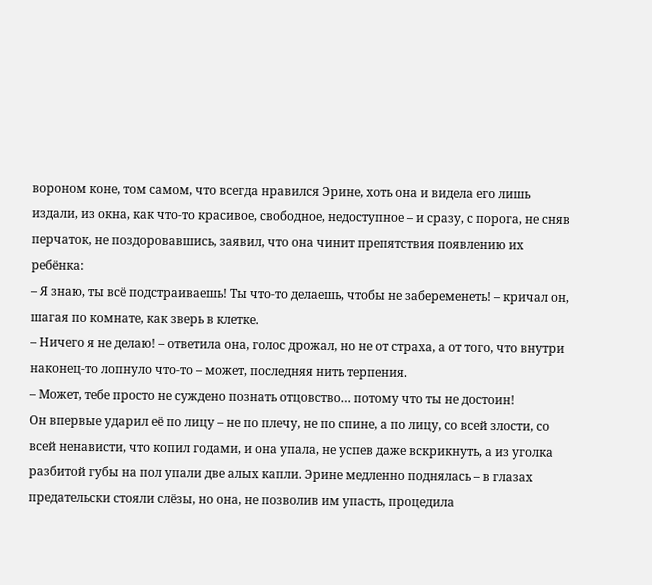вороном коне, том самом, что всегда нравился Эрине, хоть она и видела его лишь издали, из окна, как что-то красивое, свободное, недоступное – и сразу, с порога, не сняв перчаток, не поздоровавшись, заявил, что она чинит препятствия появлению их ребёнка:
– Я знаю, ты всё подстраиваешь! Ты что-то делаешь, чтобы не забеременеть! – кричал он, шагая по комнате, как зверь в клетке.
– Ничего я не делаю! – ответила она, голос дрожал, но не от страха, а от того, что внутри наконец-то лопнуло что-то – может, последняя нить терпения.
– Может, тебе просто не суждено познать отцовство… потому что ты не достоин!
Он впервые ударил её по лицу – не по плечу, не по спине, а по лицу, со всей злости, со всей ненависти, что копил годами, и она упала, не успев даже вскрикнуть, а из уголка разбитой губы на пол упали две алых капли. Эрине медленно поднялась – в глазах предательски стояли слёзы, но она, не позволив им упасть, процедила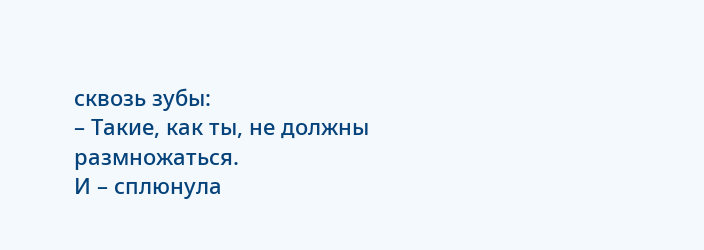сквозь зубы:
– Такие, как ты, не должны размножаться.
И – сплюнула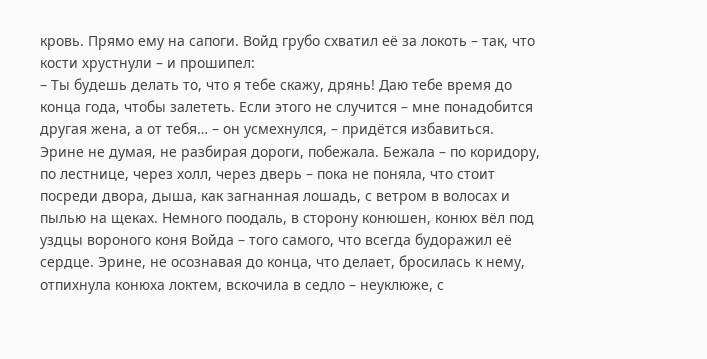кровь. Прямо ему на сапоги. Войд грубо схватил её за локоть – так, что кости хрустнули – и прошипел:
– Ты будешь делать то, что я тебе скажу, дрянь! Даю тебе время до конца года, чтобы залететь. Если этого не случится – мне понадобится другая жена, а от тебя… – он усмехнулся, – придётся избавиться.
Эрине не думая, не разбирая дороги, побежала. Бежала – по коридору, по лестнице, через холл, через дверь – пока не поняла, что стоит посреди двора, дыша, как загнанная лошадь, с ветром в волосах и пылью на щеках. Немного поодаль, в сторону конюшен, конюх вёл под уздцы вороного коня Войда – того самого, что всегда будоражил её сердце. Эрине, не осознавая до конца, что делает, бросилась к нему, отпихнула конюха локтем, вскочила в седло – неуклюже, с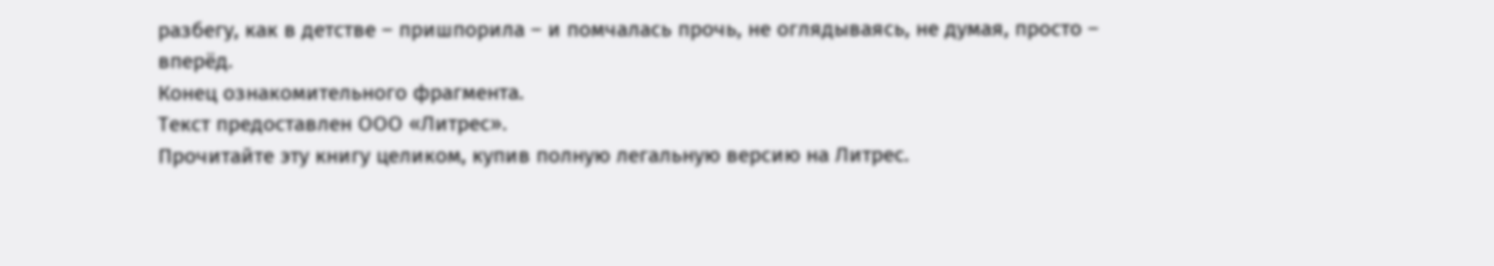разбегу, как в детстве – пришпорила – и помчалась прочь, не оглядываясь, не думая, просто – вперёд.
Конец ознакомительного фрагмента.
Текст предоставлен ООО «Литрес».
Прочитайте эту книгу целиком, купив полную легальную версию на Литрес.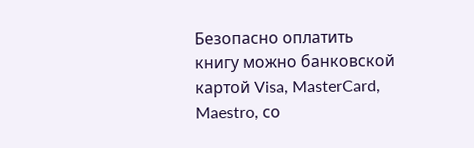Безопасно оплатить книгу можно банковской картой Visa, MasterCard, Maestro, со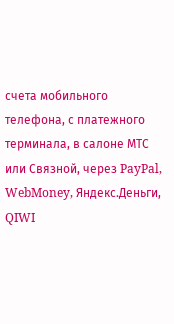счета мобильного телефона, с платежного терминала, в салоне МТС или Связной, через PayPal, WebMoney, Яндекс.Деньги, QIWI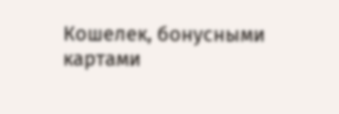Кошелек, бонусными картами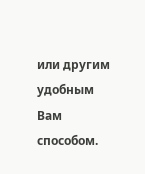или другим удобным Вам способом.